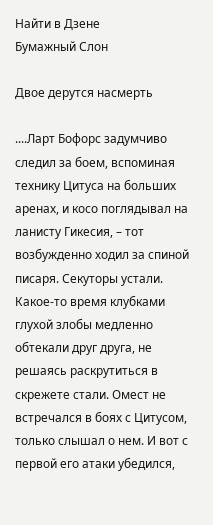Найти в Дзене
Бумажный Слон

Двое дерутся насмерть

....Ларт Бофорс задумчиво следил за боем, вспоминая технику Цитуса на больших аренах, и косо поглядывал на ланисту Гикесия, – тот возбужденно ходил за спиной писаря. Секуторы устали. Какое-то время клубками глухой злобы медленно обтекали друг друга, не решаясь раскрутиться в скрежете стали. Омест не встречался в боях с Цитусом, только слышал о нем. И вот с первой его атаки убедился,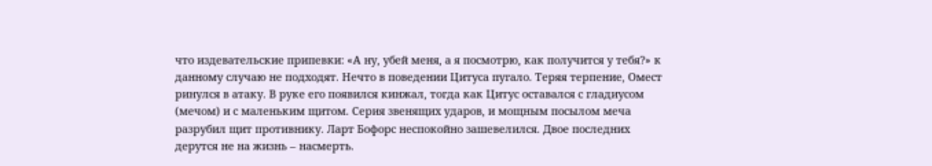что издевательские припевки: «А ну, убей меня, а я посмотрю, как получится у тебя?» к данному случаю не подходят. Нечто в поведении Цитуса пугало. Теряя терпение, Омест ринулся в атаку. В руке его появился кинжал, тогда как Цитус оставался с гладиусом (мечом) и с маленьким щитом. Серия звенящих ударов, и мощным посылом меча разрубил щит противнику. Ларт Бофорс неспокойно зашевелился. Двое последних дерутся не на жизнь – насмерть.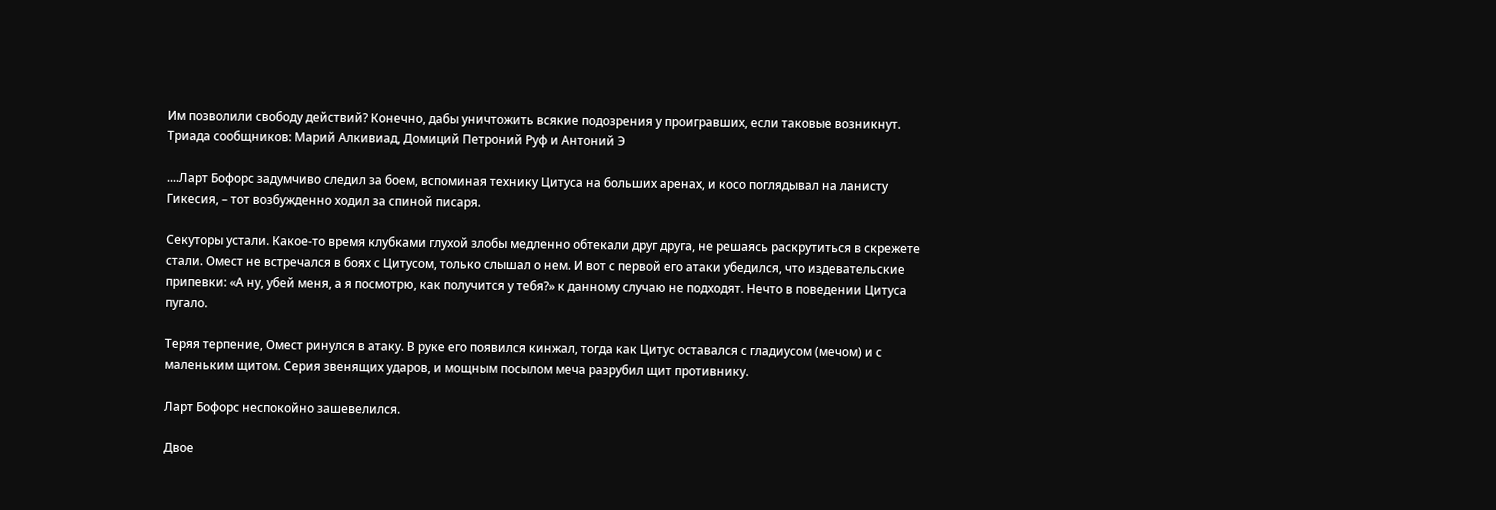Им позволили свободу действий? Конечно, дабы уничтожить всякие подозрения у проигравших, если таковые возникнут. Триада сообщников: Марий Алкивиад, Домиций Петроний Руф и Антоний Э

....Ларт Бофорс задумчиво следил за боем, вспоминая технику Цитуса на больших аренах, и косо поглядывал на ланисту Гикесия, – тот возбужденно ходил за спиной писаря.

Секуторы устали. Какое-то время клубками глухой злобы медленно обтекали друг друга, не решаясь раскрутиться в скрежете стали. Омест не встречался в боях с Цитусом, только слышал о нем. И вот с первой его атаки убедился, что издевательские припевки: «А ну, убей меня, а я посмотрю, как получится у тебя?» к данному случаю не подходят. Нечто в поведении Цитуса пугало.

Теряя терпение, Омест ринулся в атаку. В руке его появился кинжал, тогда как Цитус оставался с гладиусом (мечом) и с маленьким щитом. Серия звенящих ударов, и мощным посылом меча разрубил щит противнику.

Ларт Бофорс неспокойно зашевелился.

Двое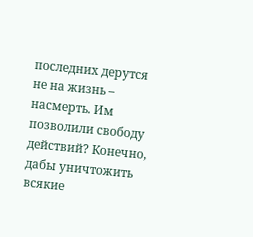последних дерутся не на жизнь – насмерть. Им позволили свободу действий? Конечно, дабы уничтожить всякие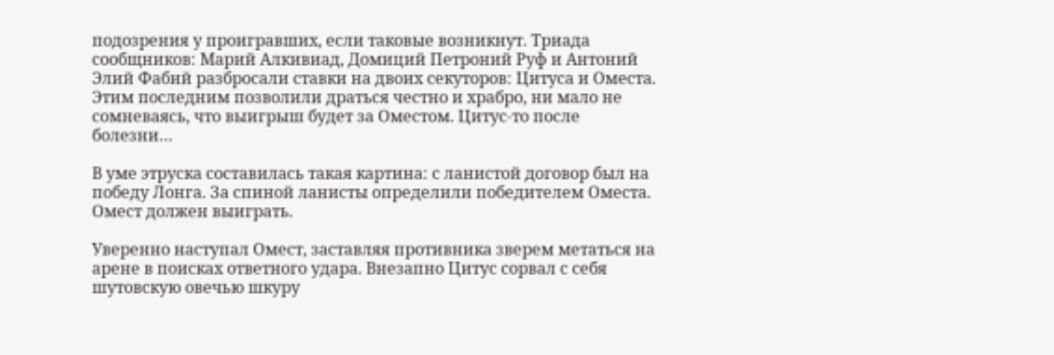подозрения у проигравших, если таковые возникнут. Триада сообщников: Марий Алкивиад, Домиций Петроний Руф и Антоний Элий Фабий разбросали ставки на двоих секуторов: Цитуса и Оместа. Этим последним позволили драться честно и храбро, ни мало не сомневаясь, что выигрыш будет за Оместом. Цитус-то после болезни…

В уме этруска составилась такая картина: с ланистой договор был на победу Лонга. За спиной ланисты определили победителем Оместа. Омест должен выиграть.

Уверенно наступал Омест, заставляя противника зверем метаться на арене в поисках ответного удара. Внезапно Цитус сорвал с себя шутовскую овечью шкуру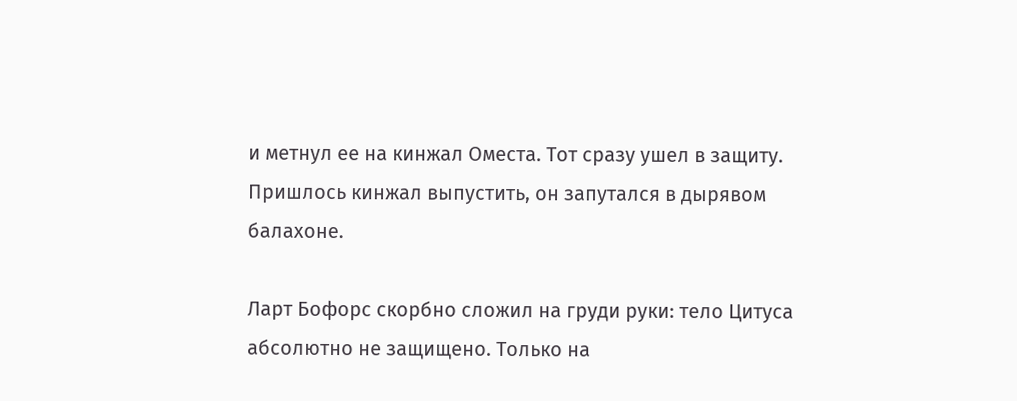и метнул ее на кинжал Оместа. Тот сразу ушел в защиту. Пришлось кинжал выпустить, он запутался в дырявом балахоне.

Ларт Бофорс скорбно сложил на груди руки: тело Цитуса абсолютно не защищено. Только на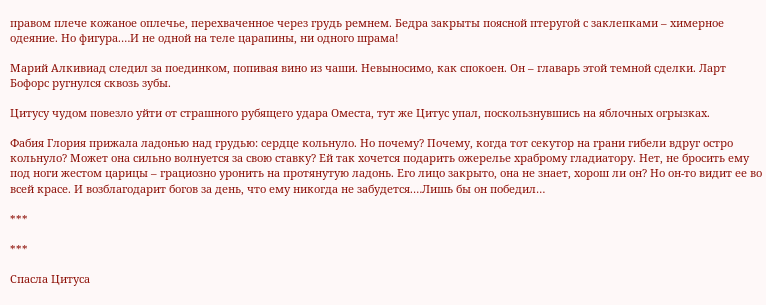правом плече кожаное оплечье, перехваченное через грудь ремнем. Бедра закрыты поясной птеругой с заклепками – химерное одеяние. Но фигура.…И не одной на теле царапины, ни одного шрама!

Марий Алкивиад следил за поединком, попивая вино из чаши. Невыносимо, как спокоен. Он – главарь этой темной сделки. Ларт Бофорс ругнулся сквозь зубы.

Цитусу чудом повезло уйти от страшного рубящего удара Оместа, тут же Цитус упал, поскользнувшись на яблочных огрызках.

Фабия Глория прижала ладонью над грудью: сердце кольнуло. Но почему? Почему, когда тот секутор на грани гибели вдруг остро кольнуло? Может она сильно волнуется за свою ставку? Ей так хочется подарить ожерелье храброму гладиатору. Нет, не бросить ему под ноги жестом царицы – грациозно уронить на протянутую ладонь. Его лицо закрыто, она не знает, хорош ли он? Но он-то видит ее во всей красе. И возблагодарит богов за день, что ему никогда не забудется.…Лишь бы он победил…

***

***

Спасла Цитуса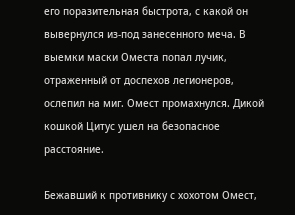его поразительная быстрота, с какой он вывернулся из-под занесенного меча. В выемки маски Оместа попал лучик, отраженный от доспехов легионеров, ослепил на миг. Омест промахнулся. Дикой кошкой Цитус ушел на безопасное расстояние.

Бежавший к противнику с хохотом Омест,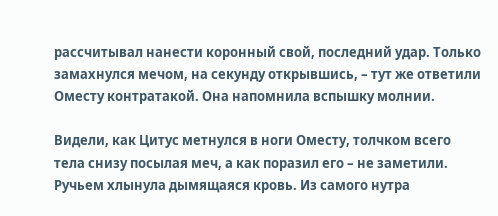рассчитывал нанести коронный свой, последний удар. Только замахнулся мечом, на секунду открывшись, – тут же ответили Оместу контратакой. Она напомнила вспышку молнии.

Видели, как Цитус метнулся в ноги Оместу, толчком всего тела снизу посылая меч, а как поразил его – не заметили. Ручьем хлынула дымящаяся кровь. Из самого нутра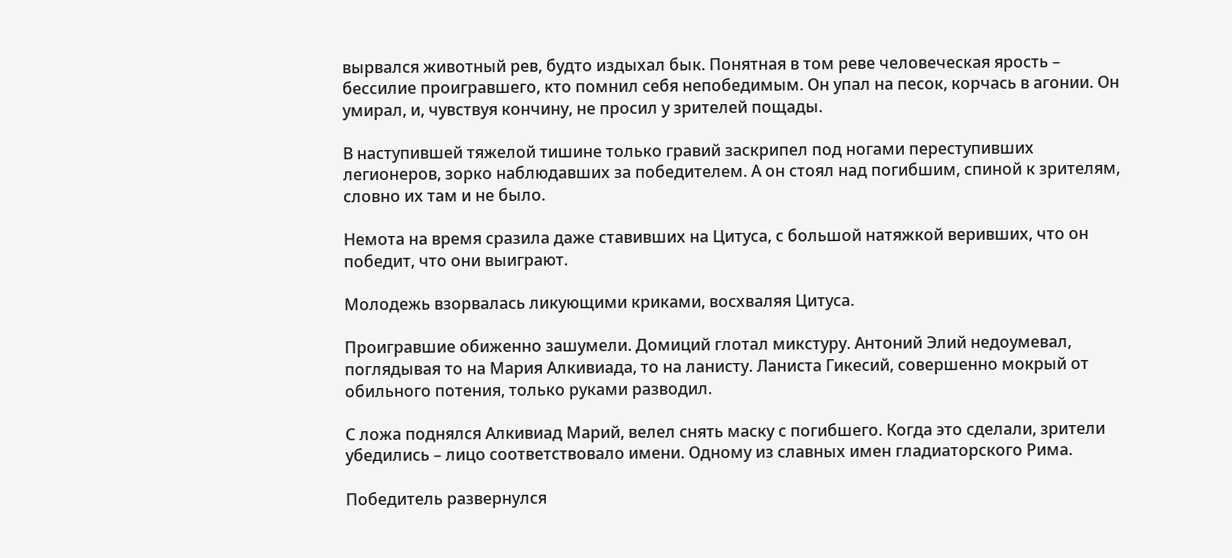вырвался животный рев, будто издыхал бык. Понятная в том реве человеческая ярость – бессилие проигравшего, кто помнил себя непобедимым. Он упал на песок, корчась в агонии. Он умирал, и, чувствуя кончину, не просил у зрителей пощады.

В наступившей тяжелой тишине только гравий заскрипел под ногами переступивших легионеров, зорко наблюдавших за победителем. А он стоял над погибшим, спиной к зрителям, словно их там и не было.

Немота на время сразила даже ставивших на Цитуса, с большой натяжкой веривших, что он победит, что они выиграют.

Молодежь взорвалась ликующими криками, восхваляя Цитуса.

Проигравшие обиженно зашумели. Домиций глотал микстуру. Антоний Элий недоумевал, поглядывая то на Мария Алкивиада, то на ланисту. Ланиста Гикесий, совершенно мокрый от обильного потения, только руками разводил.

С ложа поднялся Алкивиад Марий, велел снять маску с погибшего. Когда это сделали, зрители убедились – лицо соответствовало имени. Одному из славных имен гладиаторского Рима.

Победитель развернулся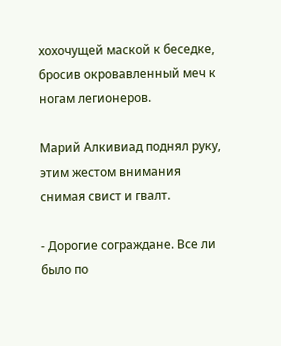хохочущей маской к беседке, бросив окровавленный меч к ногам легионеров.

Марий Алкивиад поднял руку, этим жестом внимания снимая свист и гвалт.

- Дорогие сограждане. Все ли было по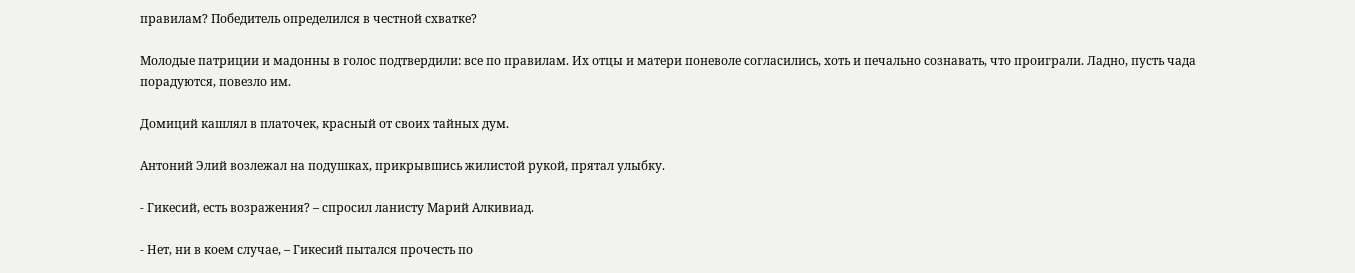правилам? Победитель определился в честной схватке?

Молодые патриции и мадонны в голос подтвердили: все по правилам. Их отцы и матери поневоле согласились, хоть и печально сознавать, что проиграли. Ладно, пусть чада порадуются, повезло им.

Домиций кашлял в платочек, красный от своих тайных дум.

Антоний Элий возлежал на подушках, прикрывшись жилистой рукой, прятал улыбку.

- Гикесий, есть возражения? – спросил ланисту Марий Алкивиад.

- Нет, ни в коем случае, – Гикесий пытался прочесть по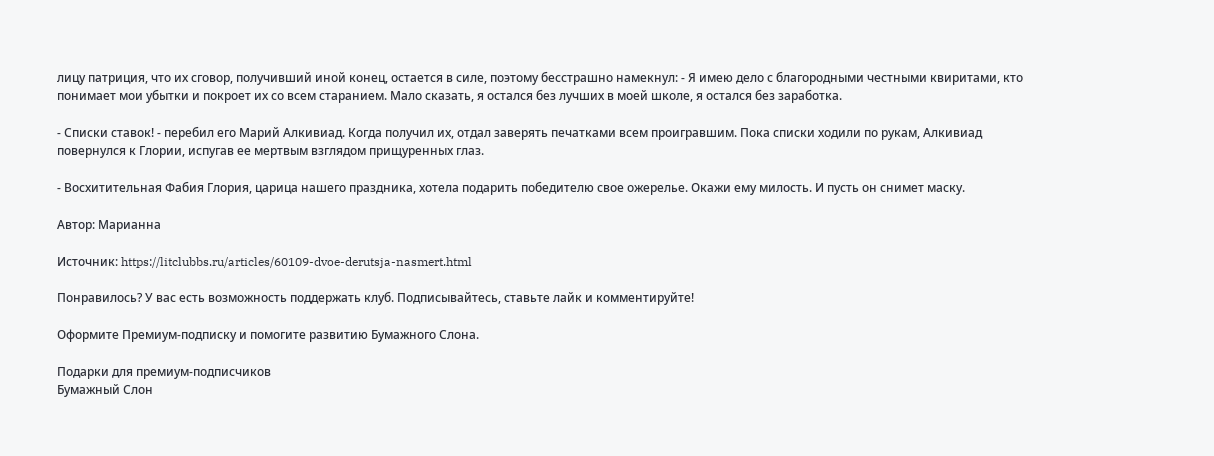лицу патриция, что их сговор, получивший иной конец, остается в силе, поэтому бесстрашно намекнул: - Я имею дело с благородными честными квиритами, кто понимает мои убытки и покроет их со всем старанием. Мало сказать, я остался без лучших в моей школе, я остался без заработка.

- Списки ставок! - перебил его Марий Алкивиад. Когда получил их, отдал заверять печатками всем проигравшим. Пока списки ходили по рукам, Алкивиад повернулся к Глории, испугав ее мертвым взглядом прищуренных глаз.

- Восхитительная Фабия Глория, царица нашего праздника, хотела подарить победителю свое ожерелье. Окажи ему милость. И пусть он снимет маску.

Автор: Марианна

Источник: https://litclubbs.ru/articles/60109-dvoe-derutsja-nasmert.html

Понравилось? У вас есть возможность поддержать клуб. Подписывайтесь, ставьте лайк и комментируйте!

Оформите Премиум-подписку и помогите развитию Бумажного Слона.

Подарки для премиум-подписчиков
Бумажный Слон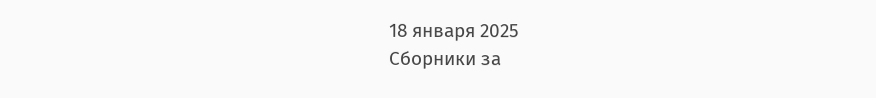18 января 2025
Сборники за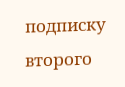подписку второго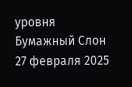уровня
Бумажный Слон
27 февраля 2025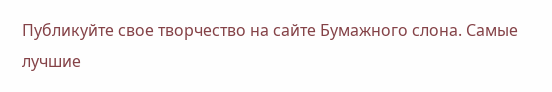Публикуйте свое творчество на сайте Бумажного слона. Самые лучшие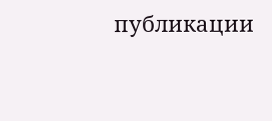публикации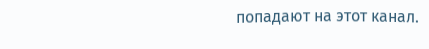попадают на этот канал.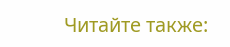Читайте также: